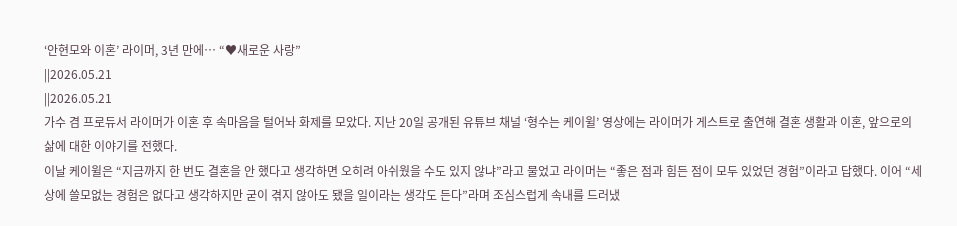‘안현모와 이혼’ 라이머, 3년 만에… “♥새로운 사랑”
||2026.05.21
||2026.05.21
가수 겸 프로듀서 라이머가 이혼 후 속마음을 털어놔 화제를 모았다. 지난 20일 공개된 유튜브 채널 ‘형수는 케이윌’ 영상에는 라이머가 게스트로 출연해 결혼 생활과 이혼, 앞으로의 삶에 대한 이야기를 전했다.
이날 케이윌은 “지금까지 한 번도 결혼을 안 했다고 생각하면 오히려 아쉬웠을 수도 있지 않냐”라고 물었고 라이머는 “좋은 점과 힘든 점이 모두 있었던 경험”이라고 답했다. 이어 “세상에 쓸모없는 경험은 없다고 생각하지만 굳이 겪지 않아도 됐을 일이라는 생각도 든다”라며 조심스럽게 속내를 드러냈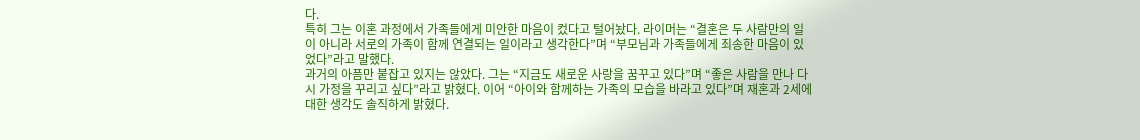다.
특히 그는 이혼 과정에서 가족들에게 미안한 마음이 컸다고 털어놨다. 라이머는 “결혼은 두 사람만의 일이 아니라 서로의 가족이 함께 연결되는 일이라고 생각한다”며 “부모님과 가족들에게 죄송한 마음이 있었다”라고 말했다.
과거의 아픔만 붙잡고 있지는 않았다. 그는 “지금도 새로운 사랑을 꿈꾸고 있다”며 “좋은 사람을 만나 다시 가정을 꾸리고 싶다”라고 밝혔다. 이어 “아이와 함께하는 가족의 모습을 바라고 있다”며 재혼과 2세에 대한 생각도 솔직하게 밝혔다.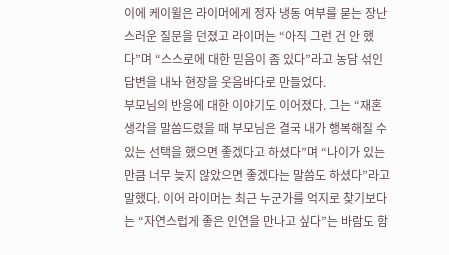이에 케이윌은 라이머에게 정자 냉동 여부를 묻는 장난스러운 질문을 던졌고 라이머는 “아직 그런 건 안 했다”며 “스스로에 대한 믿음이 좀 있다”라고 농담 섞인 답변을 내놔 현장을 웃음바다로 만들었다.
부모님의 반응에 대한 이야기도 이어졌다. 그는 “재혼 생각을 말씀드렸을 때 부모님은 결국 내가 행복해질 수 있는 선택을 했으면 좋겠다고 하셨다”며 “나이가 있는 만큼 너무 늦지 않았으면 좋겠다는 말씀도 하셨다”라고 말했다. 이어 라이머는 최근 누군가를 억지로 찾기보다는 “자연스럽게 좋은 인연을 만나고 싶다”는 바람도 함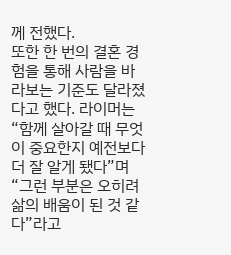께 전했다.
또한 한 번의 결혼 경험을 통해 사람을 바라보는 기준도 달라졌다고 했다. 라이머는 “함께 살아갈 때 무엇이 중요한지 예전보다 더 잘 알게 됐다”며 “그런 부분은 오히려 삶의 배움이 된 것 같다”라고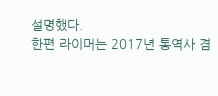설명했다.
한편 라이머는 2017년 통역사 겸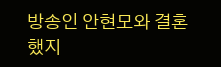방송인 안현모와 결혼했지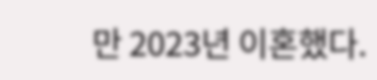만 2023년 이혼했다.